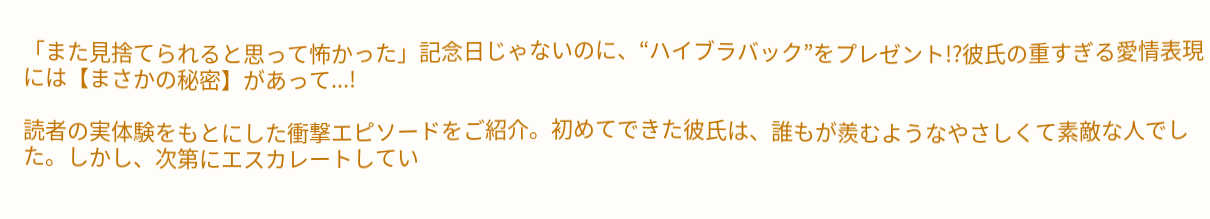「また見捨てられると思って怖かった」記念日じゃないのに、“ハイブラバック”をプレゼント!?彼氏の重すぎる愛情表現には【まさかの秘密】があって...!

読者の実体験をもとにした衝撃エピソードをご紹介。初めてできた彼氏は、誰もが羨むようなやさしくて素敵な人でした。しかし、次第にエスカレートしてい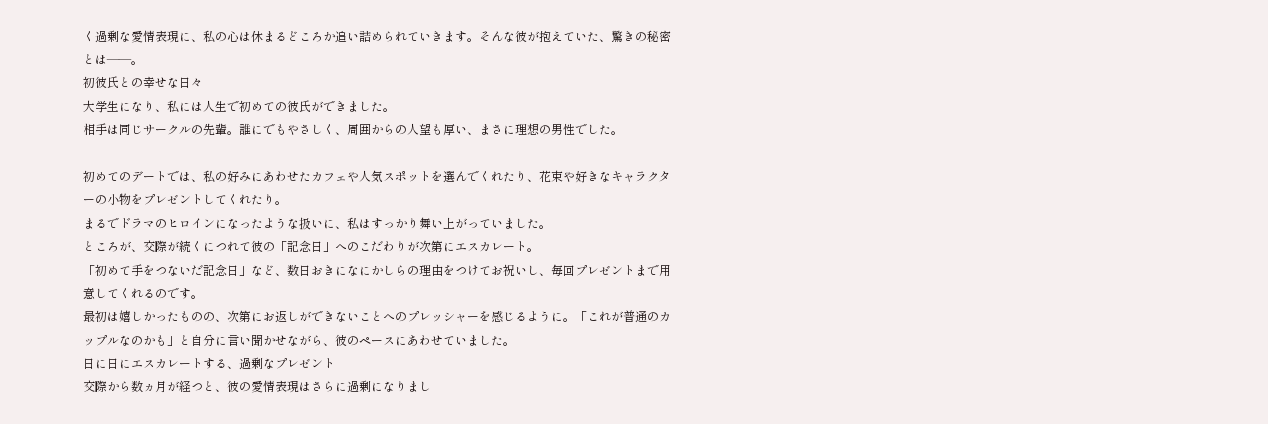く過剰な愛情表現に、私の心は休まるどころか追い詰められていきます。そんな彼が抱えていた、驚きの秘密とは――。
初彼氏との幸せな日々
大学生になり、私には人生で初めての彼氏ができました。
相手は同じサークルの先輩。誰にでもやさしく、周囲からの人望も厚い、まさに理想の男性でした。

初めてのデートでは、私の好みにあわせたカフェや人気スポットを選んでくれたり、花束や好きなキャラクターの小物をプレゼントしてくれたり。
まるでドラマのヒロインになったような扱いに、私はすっかり舞い上がっていました。
ところが、交際が続くにつれて彼の「記念日」へのこだわりが次第にエスカレート。
「初めて手をつないだ記念日」など、数日おきになにかしらの理由をつけてお祝いし、毎回プレゼントまで用意してくれるのです。
最初は嬉しかったものの、次第にお返しができないことへのプレッシャーを感じるように。「これが普通のカップルなのかも」と自分に言い聞かせながら、彼のペースにあわせていました。
日に日にエスカレートする、過剰なプレゼント
交際から数ヵ月が経つと、彼の愛情表現はさらに過剰になりまし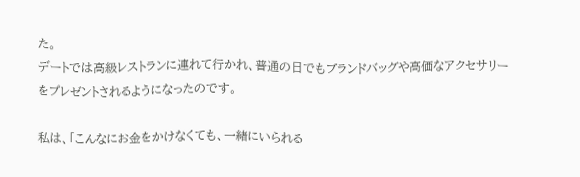た。
デートでは高級レストランに連れて行かれ、普通の日でもブランドバッグや高価なアクセサリーをプレゼントされるようになったのです。

私は、「こんなにお金をかけなくても、一緒にいられる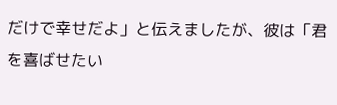だけで幸せだよ」と伝えましたが、彼は「君を喜ばせたい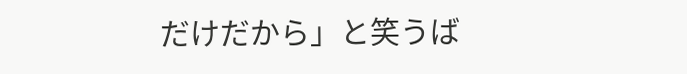だけだから」と笑うば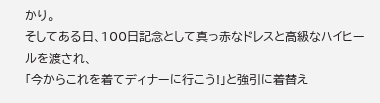かり。
そしてある日、100日記念として真っ赤なドレスと高級なハイヒールを渡され、
「今からこれを着てディナーに行こう!」と強引に着替え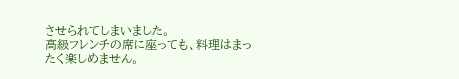させられてしまいました。
高級フレンチの席に座っても、料理はまったく楽しめません。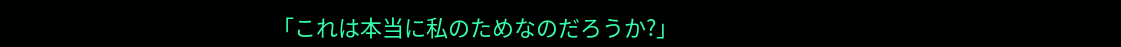「これは本当に私のためなのだろうか?」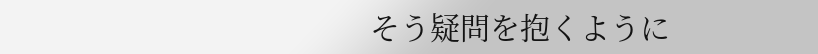そう疑問を抱くように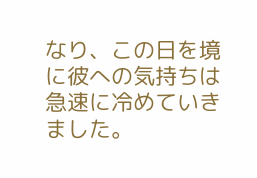なり、この日を境に彼への気持ちは急速に冷めていきました。